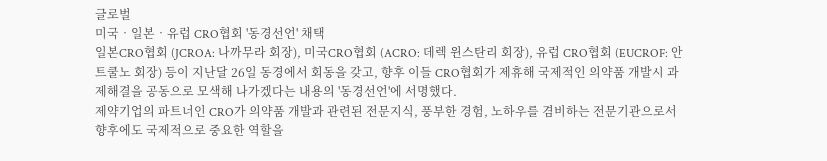글로벌
미국‧일본‧유럽 CRO협회 '동경선언' 채택
일본CRO협회 (JCROA: 나까무라 회장), 미국CRO협회 (ACRO: 데렉 윈스탄리 회장), 유럽 CRO협회 (EUCROF: 안트쿨노 회장) 등이 지난달 26일 동경에서 회동을 갖고, 향후 이들 CRO협회가 제휴해 국제적인 의약품 개발시 과제해결을 공동으로 모색해 나가겠다는 내용의 '동경선언'에 서명했다.
제약기업의 파트너인 CRO가 의약품 개발과 관련된 전문지식, 풍부한 경험, 노하우를 겸비하는 전문기관으로서 향후에도 국제적으로 중요한 역할을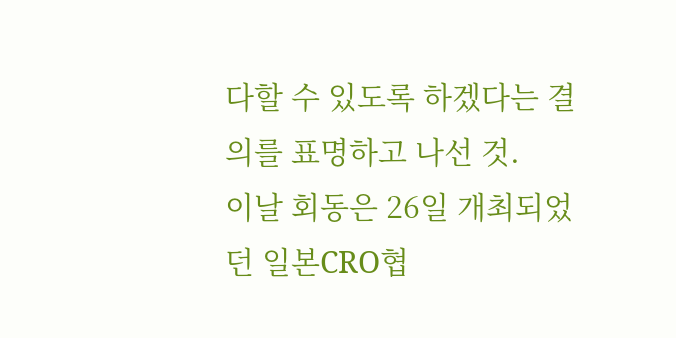다할 수 있도록 하겠다는 결의를 표명하고 나선 것.
이날 회동은 26일 개최되었던 일본CRO협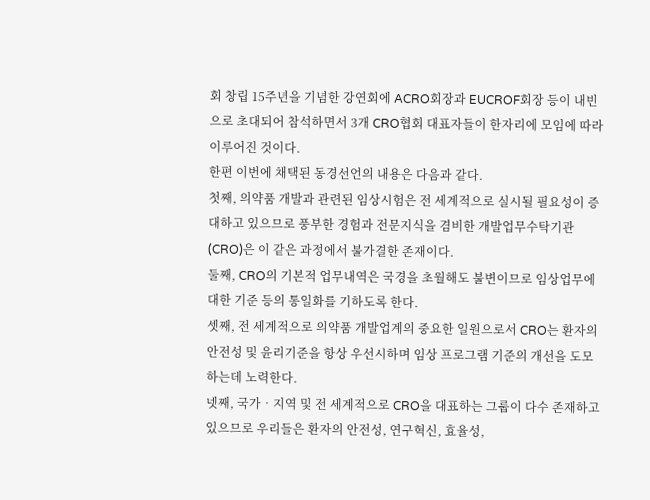회 창립 15주년을 기념한 강연회에 ACRO회장과 EUCROF회장 등이 내빈으로 초대되어 참석하면서 3개 CRO협회 대표자들이 한자리에 모임에 따라 이루어진 것이다.
한편 이번에 채택된 동경선언의 내용은 다음과 같다.
첫째, 의약품 개발과 관련된 임상시험은 전 세계적으로 실시될 필요성이 증대하고 있으므로 풍부한 경험과 전문지식을 겸비한 개발업무수탁기관 (CRO)은 이 같은 과정에서 불가결한 존재이다.
둘째, CRO의 기본적 업무내역은 국경을 초월해도 불변이므로 임상업무에 대한 기준 등의 통일화를 기하도록 한다.
셋째, 전 세계적으로 의약품 개발업계의 중요한 일원으로서 CRO는 환자의 안전성 및 윤리기준을 항상 우선시하며 임상 프로그램 기준의 개선을 도모하는데 노력한다.
넷째, 국가‧지역 및 전 세계적으로 CRO을 대표하는 그룹이 다수 존재하고 있으므로 우리들은 환자의 안전성, 연구혁신, 효율성,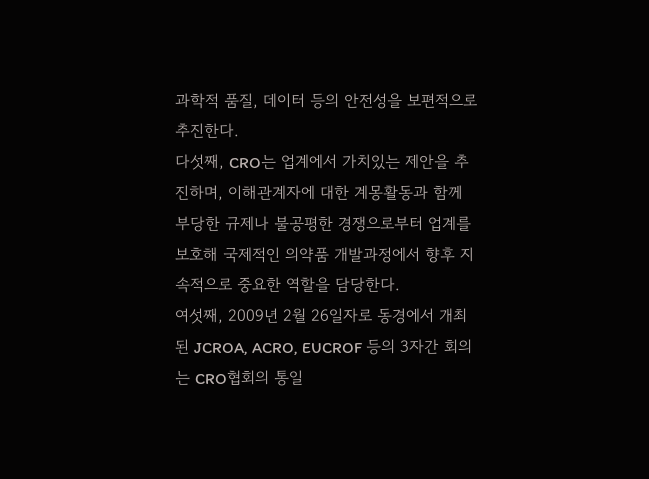과학적 품질, 데이터 등의 안전성을 보편적으로 추진한다.
다섯째, CRO는 업계에서 가치있는 제안을 추진하며, 이해관계자에 대한 계몽활동과 함께 부당한 규제나 불공평한 경쟁으로부터 업계를 보호해 국제적인 의약품 개발과정에서 향후 지속적으로 중요한 역할을 담당한다.
여섯째, 2009년 2월 26일자로 동경에서 개최된 JCROA, ACRO, EUCROF 등의 3자간 회의는 CRO협회의 통일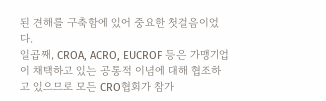된 견해를 구축함에 있어 중요한 첫걸음이었다.
일곱째, CROA, ACRO, EUCROF 등은 가맹기업이 채택하고 있는 공통적 이념에 대해 협조하고 있으므로 모든 CRO협회가 참가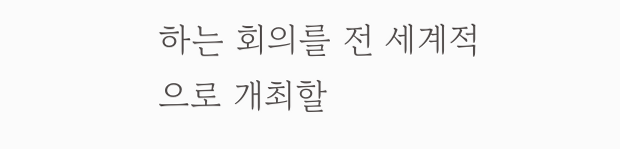하는 회의를 전 세계적으로 개최할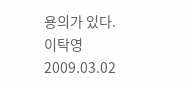용의가 있다.
이탁영
2009.03.02